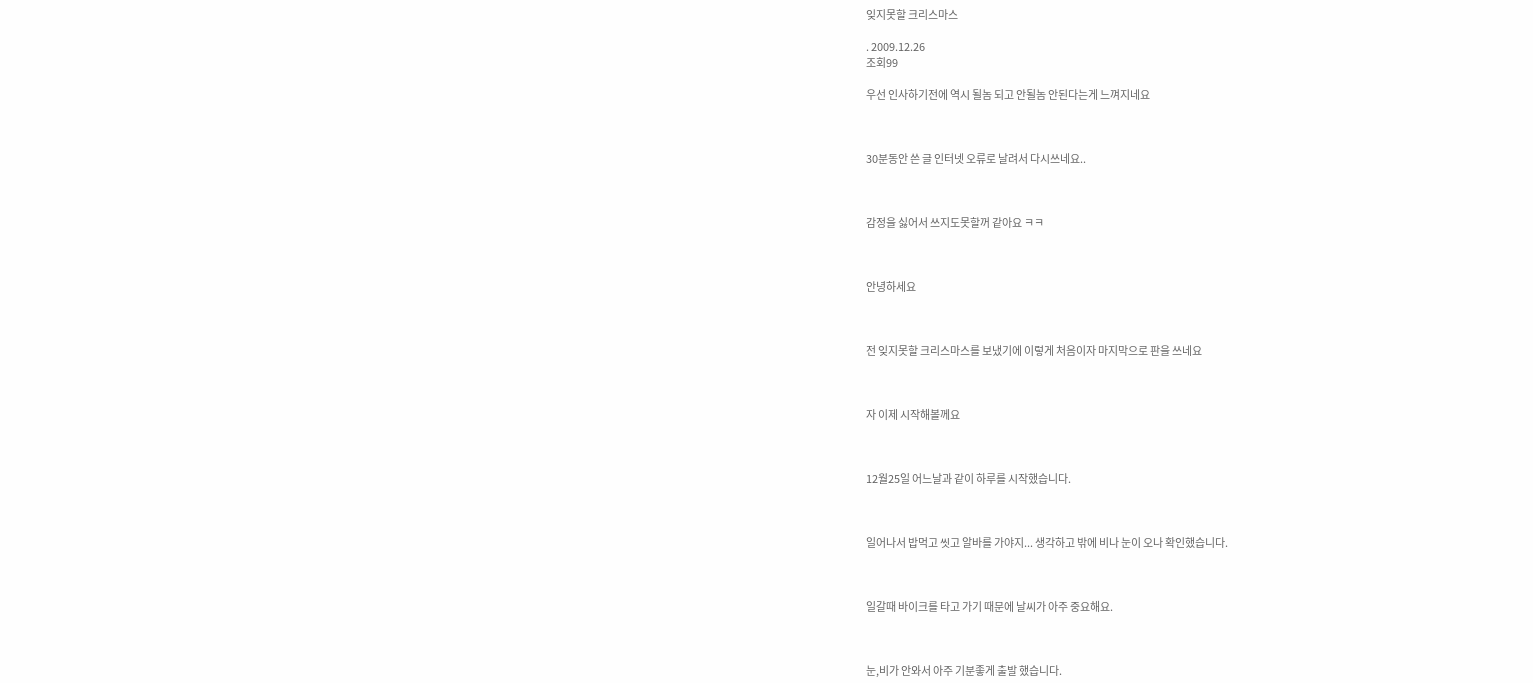잊지못할 크리스마스

. 2009.12.26
조회99

우선 인사하기전에 역시 될놈 되고 안될놈 안된다는게 느껴지네요



30분동안 쓴 글 인터넷 오류로 날려서 다시쓰네요..



감정을 싫어서 쓰지도못할꺼 같아요 ㅋㅋ



안녕하세요



전 잊지못할 크리스마스를 보냈기에 이렇게 처음이자 마지막으로 판을 쓰네요



자 이제 시작해볼께요



12월25일 어느날과 같이 하루를 시작했습니다.



일어나서 밥먹고 씻고 알바를 가야지... 생각하고 밖에 비나 눈이 오나 확인했습니다.



일갈때 바이크를 타고 가기 때문에 날씨가 아주 중요해요.



눈,비가 안와서 아주 기분좋게 출발 했습니다.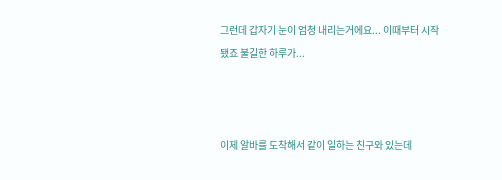그런데 갑자기 눈이 엄청 내리는거에요... 이때부터 시작됐죠 불길한 하루가...



이제 알바를 도착해서 같이 일하는 친구와 있는데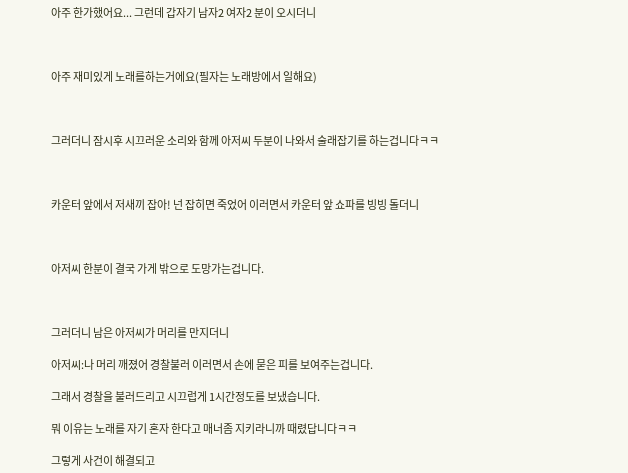아주 한가했어요... 그런데 갑자기 남자2 여자2 분이 오시더니



아주 재미있게 노래를하는거에요(필자는 노래방에서 일해요)



그러더니 잠시후 시끄러운 소리와 함께 아저씨 두분이 나와서 술래잡기를 하는겁니다ㅋㅋ



카운터 앞에서 저새끼 잡아! 넌 잡히면 죽었어 이러면서 카운터 앞 쇼파를 빙빙 돌더니



아저씨 한분이 결국 가게 밖으로 도망가는겁니다.



그러더니 남은 아저씨가 머리를 만지더니

아저씨:나 머리 깨졌어 경찰불러 이러면서 손에 묻은 피를 보여주는겁니다.

그래서 경찰을 불러드리고 시끄럽게 1시간정도를 보냈습니다.

뭐 이유는 노래를 자기 혼자 한다고 매너좀 지키라니까 때렸답니다ㅋㅋ

그렇게 사건이 해결되고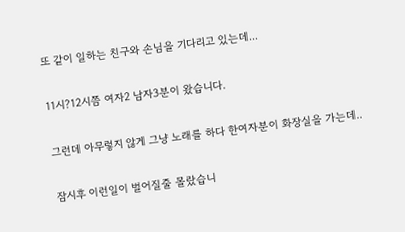또 같이 일하는 친구와 손님을 기다리고 있는데...

11시?12시쯤 여자2 남자3분이 왔습니다.

그런데 아무렇지 않게 그냥 노래를 하다 한여자분이 화장실을 가는데..

잠시후 이런일이 벌어질줄 몰랐습니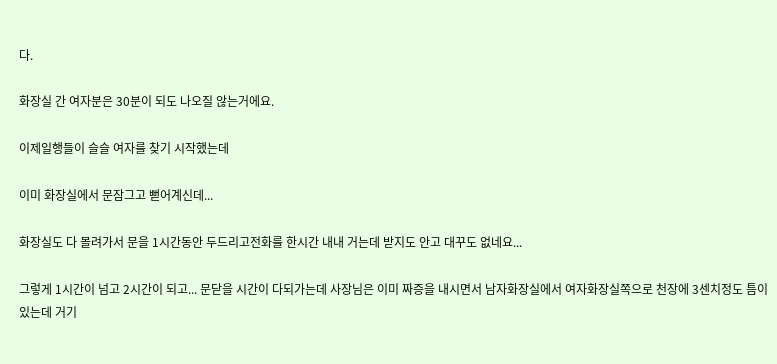다.

화장실 간 여자분은 30분이 되도 나오질 않는거에요.

이제일행들이 슬슬 여자를 찾기 시작했는데

이미 화장실에서 문잠그고 뻗어계신데...

화장실도 다 몰려가서 문을 1시간동안 두드리고전화를 한시간 내내 거는데 받지도 안고 대꾸도 없네요...

그렇게 1시간이 넘고 2시간이 되고... 문닫을 시간이 다되가는데 사장님은 이미 짜증을 내시면서 남자화장실에서 여자화장실쪽으로 천장에 3센치정도 틈이 있는데 거기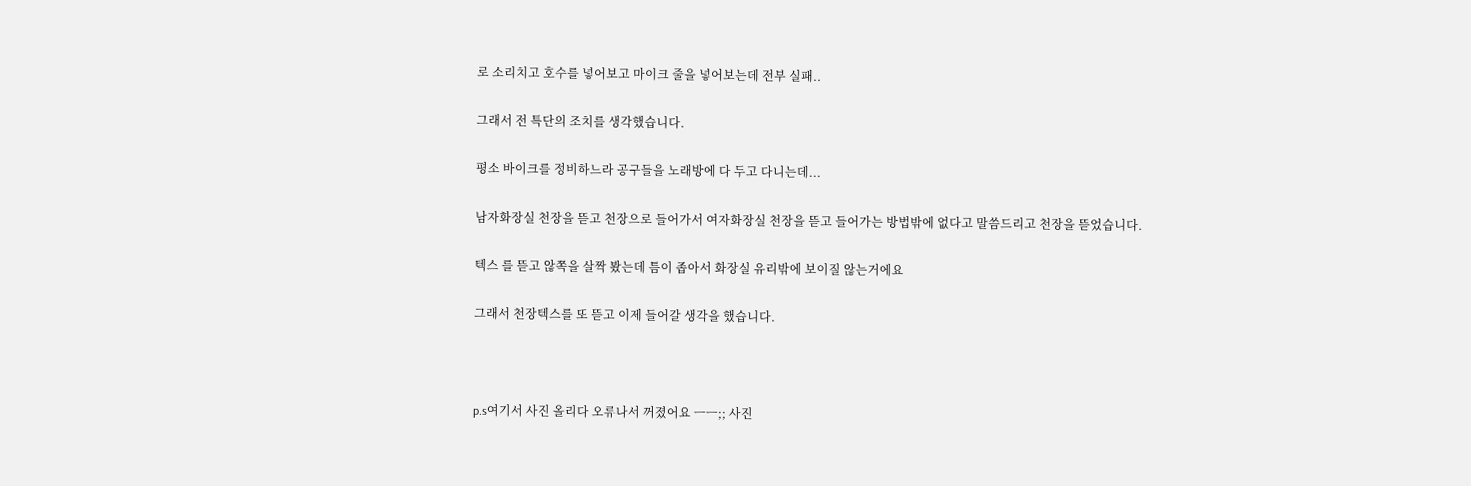로 소리치고 호수를 넣어보고 마이크 줄을 넣어보는데 전부 실패..

그래서 전 특단의 조치를 생각했습니다.

평소 바이크를 정비하느라 공구들을 노래방에 다 두고 다니는데...

남자화장실 천장을 뜯고 천장으로 들어가서 여자화장실 천장을 뜯고 들어가는 방법밖에 없다고 말씀드리고 천장을 뜯었습니다.

텍스 를 뜯고 않쪽을 살짝 봤는데 틈이 좁아서 화장실 유리밖에 보이질 않는거에요

그래서 천장텍스를 또 뜯고 이제 들어갈 생각을 했습니다.



p.s여기서 사진 올리다 오류나서 꺼졌어요 ㅡㅡ;; 사진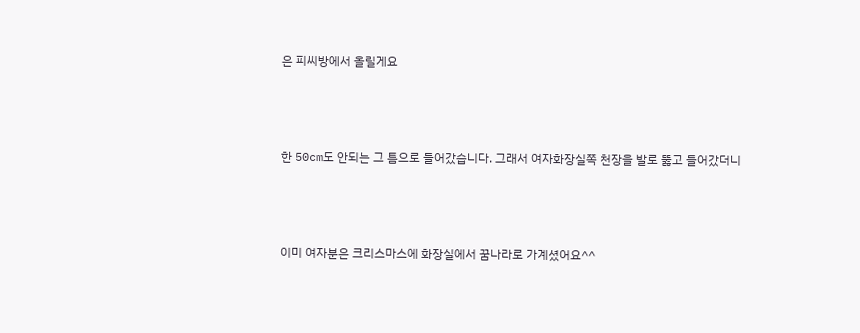은 피씨방에서 올릴게요



한 50cm도 안되는 그 틈으로 들어갔습니다. 그래서 여자화장실쪽 천장을 발로 뚫고 들어갔더니



이미 여자분은 크리스마스에 화장실에서 꿈나라로 가계셨어요^^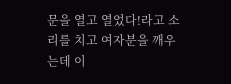문을 열고 열었다!라고 소리를 치고 여자분을 깨우는데 이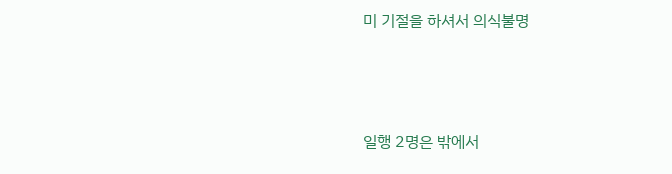미 기절을 하셔서 의식불명



일행 2명은 밖에서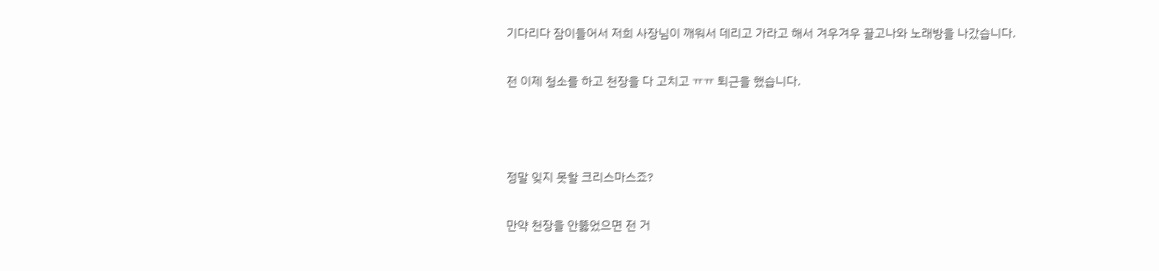기다리다 잠이들어서 저희 사장님이 깨워서 데리고 가라고 해서 겨우겨우 끌고나와 노래방을 나갔습니다.

전 이제 청소를 하고 천장을 다 고치고 ㅠㅠ 퇴근을 했습니다.



정말 잊지 못할 크리스마스죠?

만약 천장을 안뚫었으면 전 거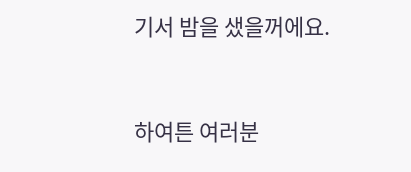기서 밤을 샜을꺼에요.



하여튼 여러분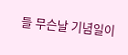들 무슨날 기념일이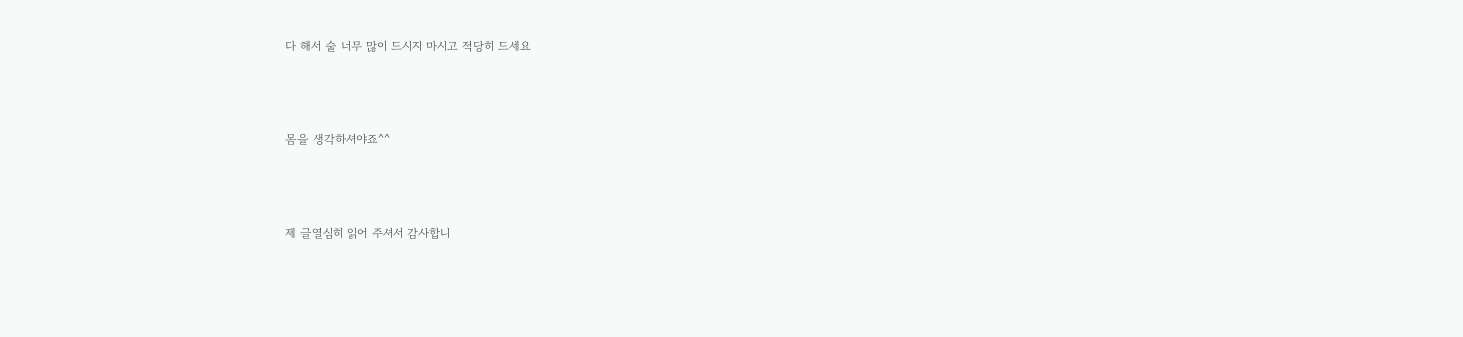다 해서 술 너무 많이 드시지 마시고 적당히 드세요



몸을 생각하셔야죠^^



제 글열심히 읽어 주셔서 감사합니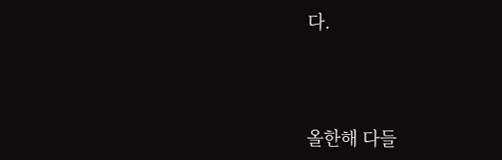다.



올한해 다들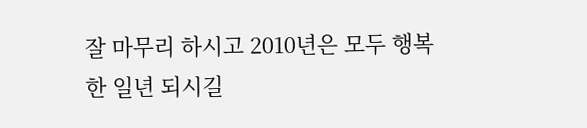잘 마무리 하시고 2010년은 모두 행복한 일년 되시길